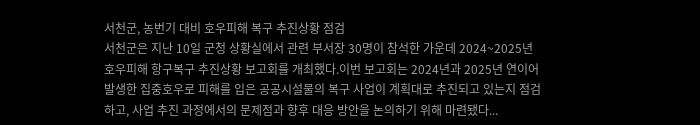서천군, 농번기 대비 호우피해 복구 추진상황 점검
서천군은 지난 10일 군청 상황실에서 관련 부서장 30명이 참석한 가운데 2024~2025년 호우피해 항구복구 추진상황 보고회를 개최했다.이번 보고회는 2024년과 2025년 연이어 발생한 집중호우로 피해를 입은 공공시설물의 복구 사업이 계획대로 추진되고 있는지 점검하고, 사업 추진 과정에서의 문제점과 향후 대응 방안을 논의하기 위해 마련됐다...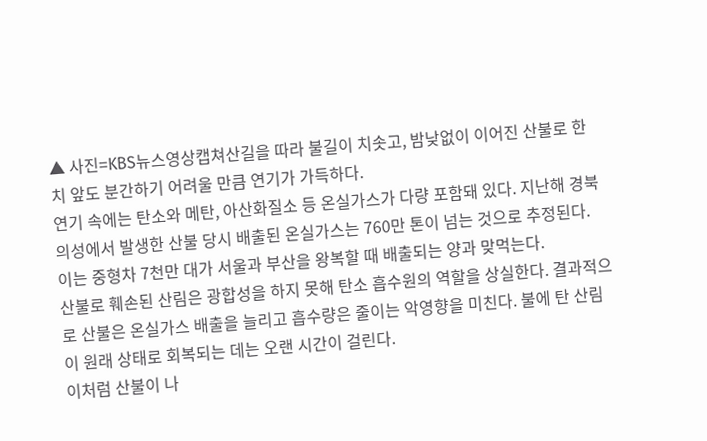▲ 사진=KBS뉴스영상캡쳐산길을 따라 불길이 치솟고, 밤낮없이 이어진 산불로 한 치 앞도 분간하기 어려울 만큼 연기가 가득하다.
연기 속에는 탄소와 메탄, 아산화질소 등 온실가스가 다량 포함돼 있다. 지난해 경북 의성에서 발생한 산불 당시 배출된 온실가스는 760만 톤이 넘는 것으로 추정된다. 이는 중형차 7천만 대가 서울과 부산을 왕복할 때 배출되는 양과 맞먹는다.
산불로 훼손된 산림은 광합성을 하지 못해 탄소 흡수원의 역할을 상실한다. 결과적으로 산불은 온실가스 배출을 늘리고 흡수량은 줄이는 악영향을 미친다. 불에 탄 산림이 원래 상태로 회복되는 데는 오랜 시간이 걸린다.
이처럼 산불이 나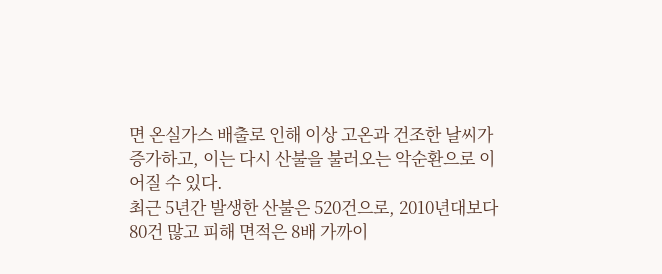면 온실가스 배출로 인해 이상 고온과 건조한 날씨가 증가하고, 이는 다시 산불을 불러오는 악순환으로 이어질 수 있다.
최근 5년간 발생한 산불은 520건으로, 2010년대보다 80건 많고 피해 면적은 8배 가까이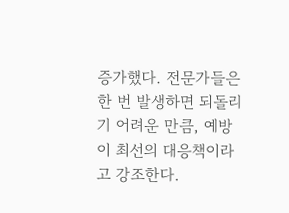증가했다. 전문가들은 한 번 발생하면 되돌리기 어려운 만큼, 예방이 최선의 대응책이라고 강조한다.